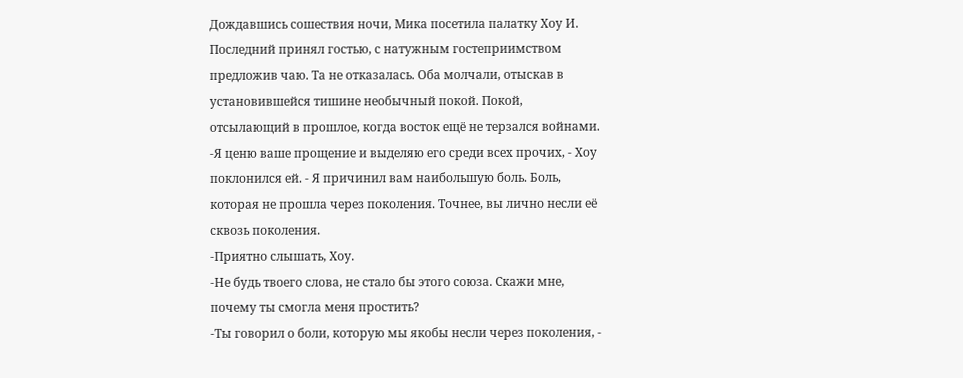Дождавшись сошествия ночи, Мика посетила палатку Хоу И. Последний принял гостью, с натужным гостеприимством предложив чаю. Та не отказалась. Оба молчали, отыскав в установившейся тишине необычный покой. Покой, отсылающий в прошлое, когда восток ещё не терзался войнами.
-Я ценю ваше прощение и выделяю его среди всех прочих, - Хоу поклонился ей. - Я причинил вам наибольшую боль. Боль, которая не прошла через поколения. Точнее, вы лично несли её сквозь поколения.
-Приятно слышать, Хоу.
-Не будь твоего слова, не стало бы этого союза. Скажи мне, почему ты смогла меня простить?
-Ты говорил о боли, которую мы якобы несли через поколения, -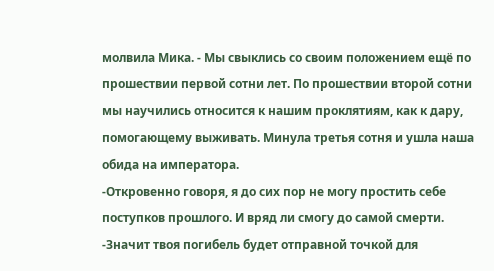молвила Мика. - Мы свыклись со своим положением ещё по прошествии первой сотни лет. По прошествии второй сотни мы научились относится к нашим проклятиям, как к дару, помогающему выживать. Минула третья сотня и ушла наша обида на императора.
-Откровенно говоря, я до сих пор не могу простить себе поступков прошлого. И вряд ли смогу до самой смерти.
-Значит твоя погибель будет отправной точкой для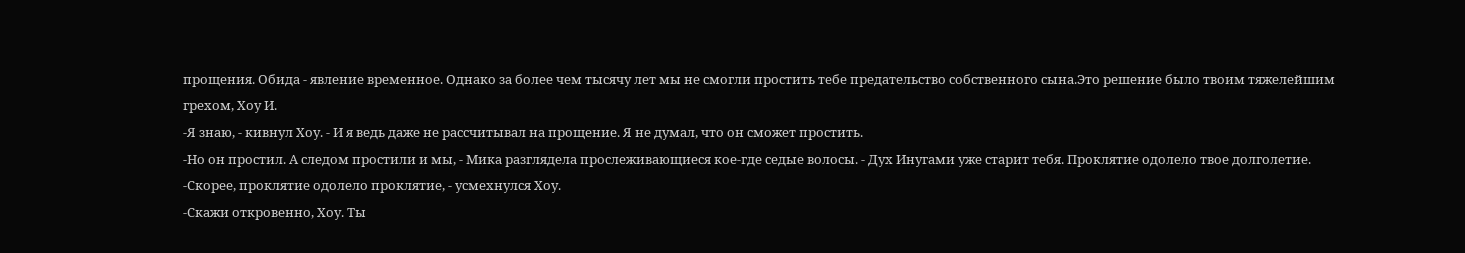прощения. Обида - явление временное. Однако за более чем тысячу лет мы не смогли простить тебе предательство собственного сына.Это решение было твоим тяжелейшим грехом, Хоу И.
-Я знаю, - кивнул Хоу. - И я ведь даже не рассчитывал на прощение. Я не думал, что он сможет простить.
-Но он простил. А следом простили и мы, - Мика разглядела прослеживающиеся кое-где седые волосы. - Дух Инугами уже старит тебя. Проклятие одолело твое долголетие.
-Скорее, проклятие одолело проклятие, - усмехнулся Хоу.
-Скажи откровенно, Хоу. Ты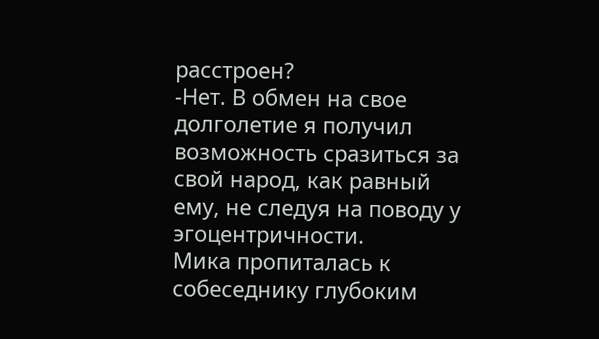расстроен?
-Нет. В обмен на свое долголетие я получил возможность сразиться за свой народ, как равный ему, не следуя на поводу у эгоцентричности.
Мика пропиталась к собеседнику глубоким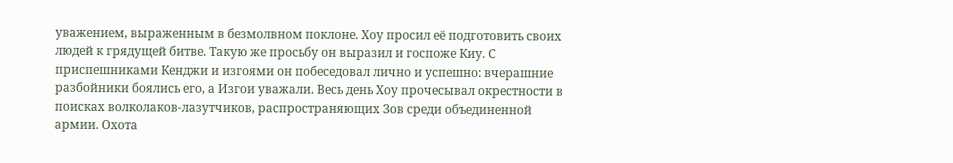уважением, выраженным в безмолвном поклоне. Хоу просил её подготовить своих людей к грядущей битве. Такую же просьбу он выразил и госпоже Киу. С приспешниками Кенджи и изгоями он побеседовал лично и успешно: вчерашние разбойники боялись его, а Изгои уважали. Весь день Хоу прочесывал окрестности в поисках волколаков-лазутчиков, распространяющих Зов среди объединенной армии. Охота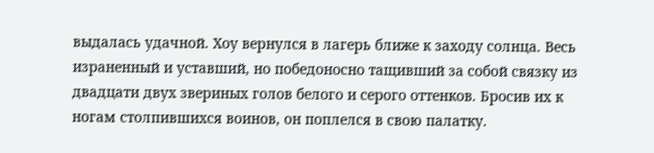выдалась удачной. Хоу вернулся в лагерь ближе к заходу солнца. Весь израненный и уставший, но победоносно тащивший за собой связку из двадцати двух звериных голов белого и серого оттенков. Бросив их к ногам столпившихся воинов, он поплелся в свою палатку.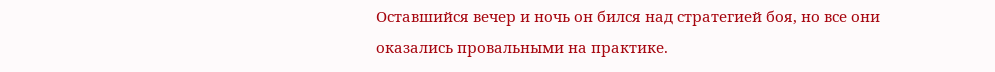Оставшийся вечер и ночь он бился над стратегией боя, но все они оказались провальными на практике.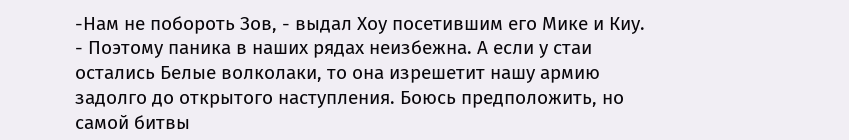-Нам не побороть Зов, - выдал Хоу посетившим его Мике и Киу. - Поэтому паника в наших рядах неизбежна. А если у стаи остались Белые волколаки, то она изрешетит нашу армию задолго до открытого наступления. Боюсь предположить, но самой битвы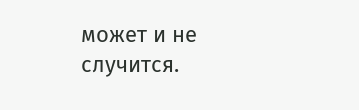может и не случится.